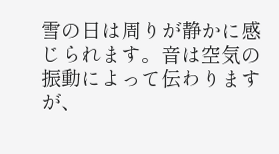雪の日は周りが静かに感じられます。音は空気の振動によって伝わりますが、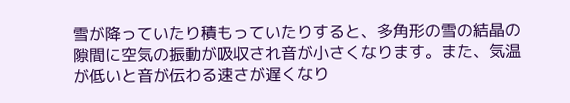雪が降っていたり積もっていたりすると、多角形の雪の結晶の隙間に空気の振動が吸収され音が小さくなります。また、気温が低いと音が伝わる速さが遅くなり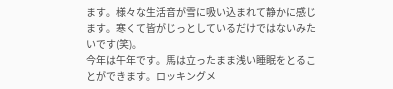ます。様々な生活音が雪に吸い込まれて静かに感じます。寒くて皆がじっとしているだけではないみたいです(笑)。
今年は午年です。馬は立ったまま浅い睡眠をとることができます。ロッキングメ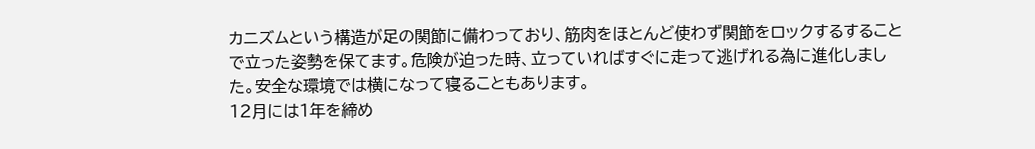カニズムという構造が足の関節に備わっており、筋肉をほとんど使わず関節をロックするすることで立った姿勢を保てます。危険が迫った時、立っていればすぐに走って逃げれる為に進化しました。安全な環境では横になって寝ることもあります。
12月には1年を締め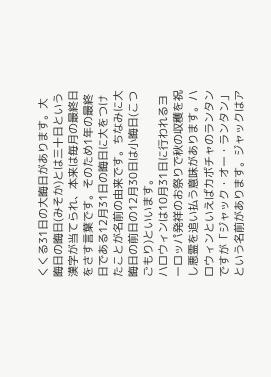くくる31日の大晦日があります。大晦日の晦日(みそか)とは三十日という漢字が当てられ、本来は毎月の最終日をさす言葉です。そのため1年の最終日である12月31日の晦日に大をつけたことが名前の由来です。ちなみに大晦日の前日の12月30日は小晦日(こつごもり)といいます。
ハロウィンは10月31日に行われるヨーロッパ発祥のお祭りで秋の収穫を祝し悪霊を追い払う意味があります。ハロウィンといえばカボチャのランタンですが「ジャック・オー・ランタン」という名前があります。ジャックはア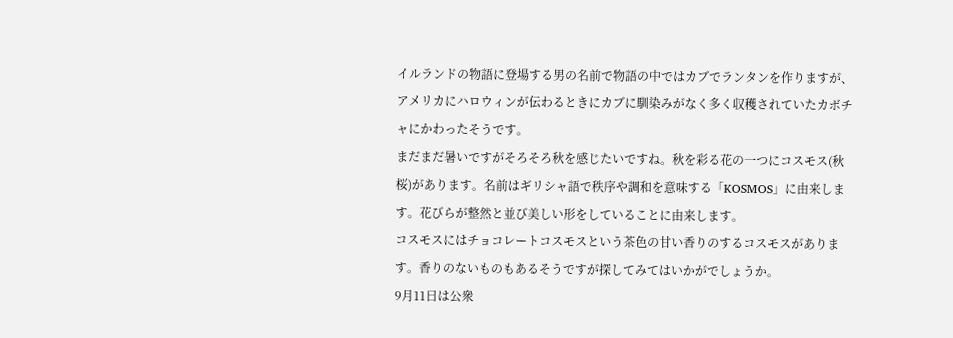イルランドの物語に登場する男の名前で物語の中ではカブでランタンを作りますが、アメリカにハロウィンが伝わるときにカブに馴染みがなく多く収穫されていたカボチャにかわったそうです。
まだまだ暑いですがそろそろ秋を感じたいですね。秋を彩る花の一つにコスモス(秋桜)があります。名前はギリシャ語で秩序や調和を意味する「KOSMOS」に由来します。花びらが整然と並び美しい形をしていることに由来します。
コスモスにはチョコレートコスモスという茶色の甘い香りのするコスモスがあります。香りのないものもあるそうですが探してみてはいかがでしょうか。
9月11日は公衆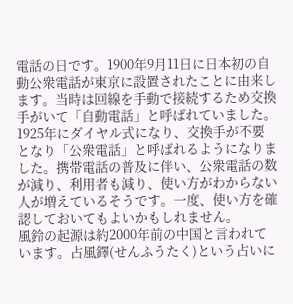電話の日です。1900年9月11日に日本初の自動公衆電話が東京に設置されたことに由来します。当時は回線を手動で接続するため交換手がいて「自動電話」と呼ばれていました。1925年にダイヤル式になり、交換手が不要となり「公衆電話」と呼ばれるようになりました。携帯電話の普及に伴い、公衆電話の数が減り、利用者も減り、使い方がわからない人が増えているそうです。一度、使い方を確認しておいてもよいかもしれません。
風鈴の起源は約2000年前の中国と言われています。占風鐸(せんふうたく)という占いに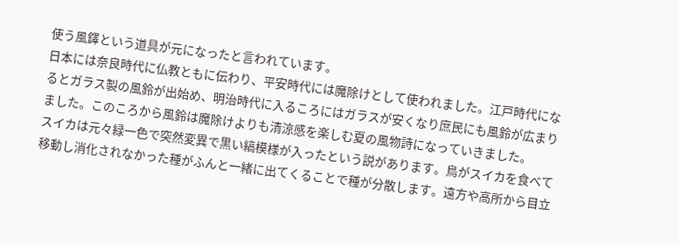使う風鐸という道具が元になったと言われています。
日本には奈良時代に仏教ともに伝わり、平安時代には魔除けとして使われました。江戸時代になるとガラス製の風鈴が出始め、明治時代に入るころにはガラスが安くなり庶民にも風鈴が広まりました。このころから風鈴は魔除けよりも清涼感を楽しむ夏の風物詩になっていきました。
スイカは元々緑一色で突然変異で黒い縞模様が入ったという説があります。鳥がスイカを食べて移動し消化されなかった種がふんと一緒に出てくることで種が分散します。遠方や高所から目立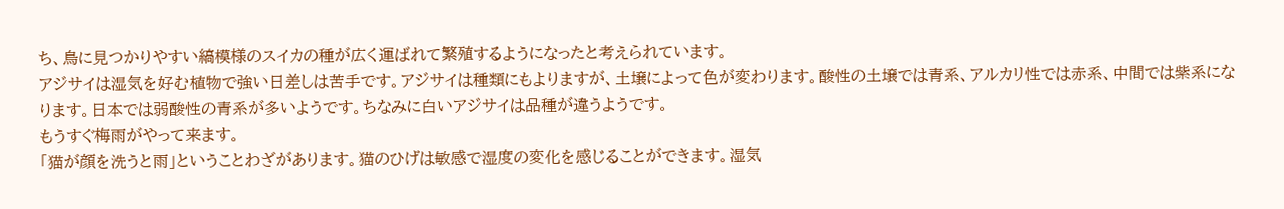ち、鳥に見つかりやすい縞模様のスイカの種が広く運ばれて繁殖するようになったと考えられています。
アジサイは湿気を好む植物で強い日差しは苦手です。アジサイは種類にもよりますが、土壌によって色が変わります。酸性の土壌では青系、アルカリ性では赤系、中間では紫系になります。日本では弱酸性の青系が多いようです。ちなみに白いアジサイは品種が違うようです。
もうすぐ梅雨がやって来ます。
「猫が顔を洗うと雨」ということわざがあります。猫のひげは敏感で湿度の変化を感じることができます。湿気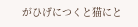がひげにつくと猫にと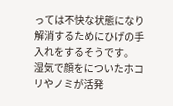っては不快な状態になり解消するためにひげの手入れをするそうです。
湿気で顔をについたホコリやノミが活発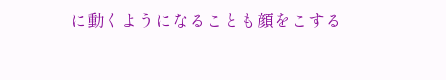に動くようになることも顔をこする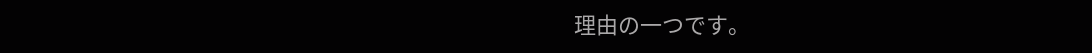理由の一つです。